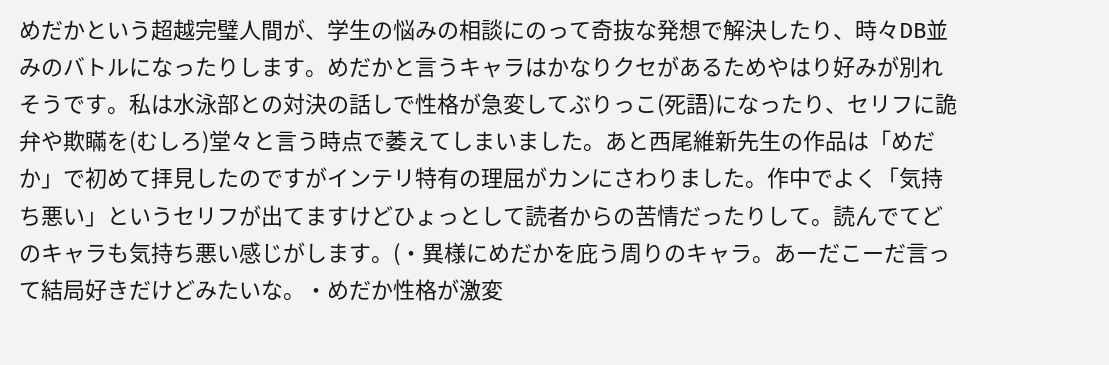めだかという超越完璧人間が、学生の悩みの相談にのって奇抜な発想で解決したり、時々DB並みのバトルになったりします。めだかと言うキャラはかなりクセがあるためやはり好みが別れそうです。私は水泳部との対決の話しで性格が急変してぶりっこ(死語)になったり、セリフに詭弁や欺瞞を(むしろ)堂々と言う時点で萎えてしまいました。あと西尾維新先生の作品は「めだか」で初めて拝見したのですがインテリ特有の理屈がカンにさわりました。作中でよく「気持ち悪い」というセリフが出てますけどひょっとして読者からの苦情だったりして。読んでてどのキャラも気持ち悪い感じがします。(・異様にめだかを庇う周りのキャラ。あーだこーだ言って結局好きだけどみたいな。・めだか性格が激変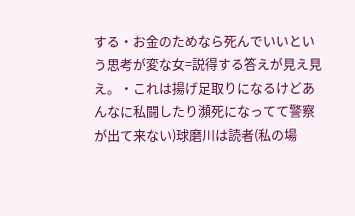する・お金のためなら死んでいいという思考が変な女=説得する答えが見え見え。・これは揚げ足取りになるけどあんなに私闘したり瀕死になってて警察が出て来ない)球磨川は読者(私の場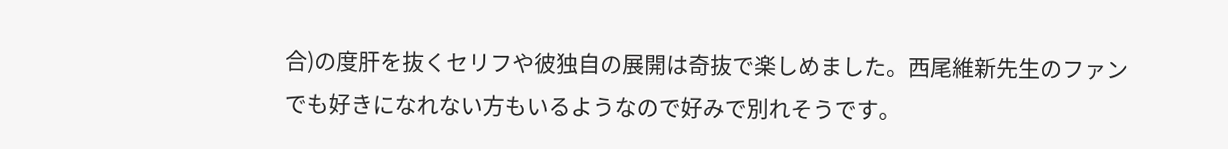合)の度肝を抜くセリフや彼独自の展開は奇抜で楽しめました。西尾維新先生のファンでも好きになれない方もいるようなので好みで別れそうです。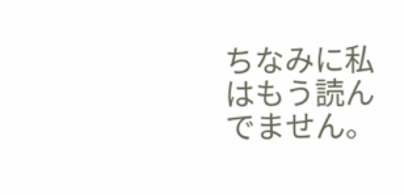ちなみに私はもう読んでません。